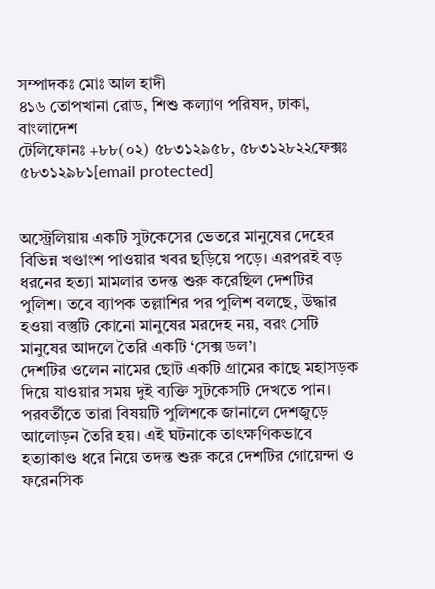সম্পাদকঃ মোঃ আল হাদী
৪১৬ তোপখানা রোড, শিশু কল্যাণ পরিষদ, ঢাকা, বাংলাদেশ
টেলিফোনঃ +৮৮(০২) ৫৮৩১২৯৫৮, ৫৮৩১২৮২২ফেক্সঃ ৫৮৩১২৯৮১[email protected]


অস্ট্রেলিয়ায় একটি সুটকেসের ভেতরে মানুষের দেহের বিভিন্ন খণ্ডাংশ পাওয়ার খবর ছড়িয়ে পড়ে। এরপরই বড় ধরনের হত্যা মামলার তদন্ত শুরু করেছিল দেশটির পুলিশ। তবে ব্যাপক তল্লাশির পর পুলিশ বলছে, উদ্ধার হওয়া বস্তুটি কোনো মানুষের মরদেহ নয়, বরং সেটি মানুষের আদলে তৈরি একটি ‘সেক্স ডল’।
দেশটির ওলেন নামের ছোট একটি গ্রামের কাছে মহাসড়ক দিয়ে যাওয়ার সময় দুই ব্যক্তি সুটকেসটি দেখতে পান। পরবর্তীতে তারা বিষয়টি পুলিশকে জানালে দেশজুড়ে আলোড়ন তৈরি হয়। এই ঘটনাকে তাৎক্ষণিকভাবে হত্যাকাণ্ড ধরে নিয়ে তদন্ত শুরু করে দেশটির গোয়েন্দা ও ফরেনসিক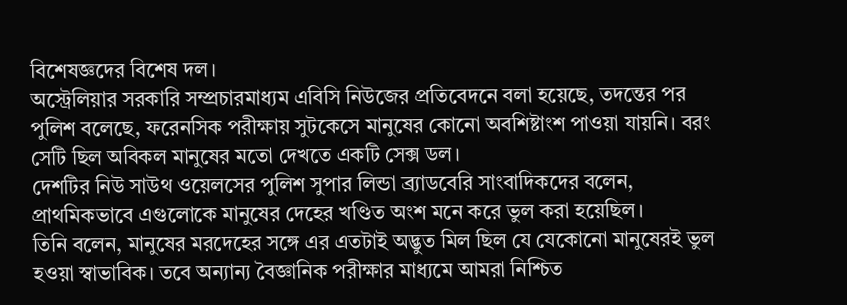বিশেষজ্ঞদের বিশেষ দল।
অস্ট্রেলিয়ার সরকারি সম্প্রচারমাধ্যম এবিসি নিউজের প্রতিবেদনে বলা হয়েছে, তদন্তের পর পুলিশ বলেছে, ফরেনসিক পরীক্ষায় সুটকেসে মানুষের কোনো অবশিষ্টাংশ পাওয়া যায়নি। বরং সেটি ছিল অবিকল মানুষের মতো দেখতে একটি সেক্স ডল।
দেশটির নিউ সাউথ ওয়েলসের পুলিশ সুপার লিন্ডা ব্র্যাডবেরি সাংবাদিকদের বলেন, প্রাথমিকভাবে এগুলোকে মানুষের দেহের খণ্ডিত অংশ মনে করে ভুল করা হয়েছিল।
তিনি বলেন, মানুষের মরদেহের সঙ্গে এর এতটাই অদ্ভুত মিল ছিল যে যেকোনো মানুষেরই ভুল হওয়া স্বাভাবিক। তবে অন্যান্য বৈজ্ঞানিক পরীক্ষার মাধ্যমে আমরা নিশ্চিত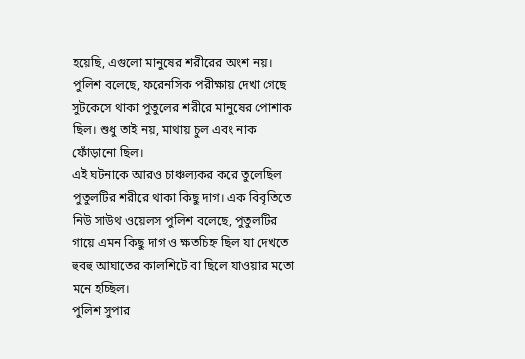হয়েছি, এগুলো মানুষের শরীরের অংশ নয়।
পুলিশ বলেছে, ফরেনসিক পরীক্ষায় দেখা গেছে সুটকেসে থাকা পুতুলের শরীরে মানুষের পোশাক ছিল। শুধু তাই নয়, মাথায় চুল এবং নাক ফোঁড়ানো ছিল।
এই ঘটনাকে আরও চাঞ্চল্যকর করে তুলেছিল পুতুলটির শরীরে থাকা কিছু দাগ। এক বিবৃতিতে নিউ সাউথ ওয়েলস পুলিশ বলেছে, পুতুলটির গায়ে এমন কিছু দাগ ও ক্ষতচিহ্ন ছিল যা দেখতে হুবহু আঘাতের কালশিটে বা ছিলে যাওয়ার মতো মনে হচ্ছিল।
পুলিশ সুপার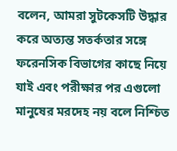বলেন, আমরা সুটকেসটি উদ্ধার করে অত্যন্ত সতর্কতার সঙ্গে ফরেনসিক বিভাগের কাছে নিয়ে যাই এবং পরীক্ষার পর এগুলো মানুষের মরদেহ নয় বলে নিশ্চিত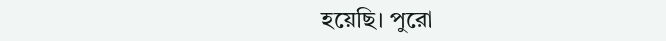হয়েছি। পুরো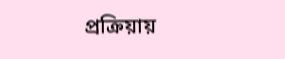প্রক্রিয়ায়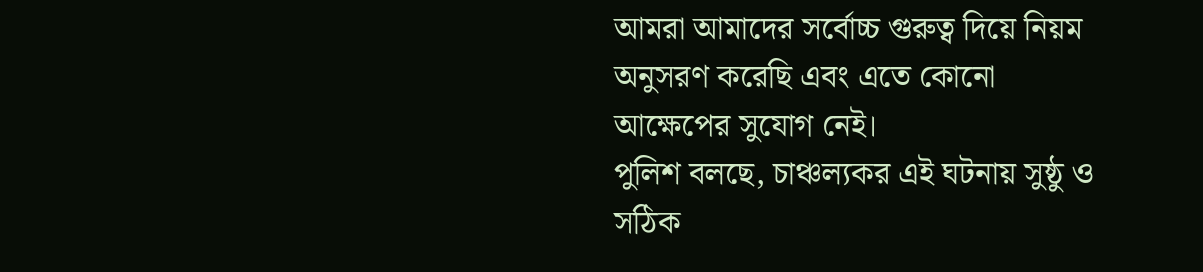আমরা আমাদের সর্বোচ্চ গুরুত্ব দিয়ে নিয়ম অনুসরণ করেছি এবং এতে কোনো আক্ষেপের সুযোগ নেই।
পুলিশ বলছে, চাঞ্চল্যকর এই ঘটনায় সুষ্ঠু ও সঠিক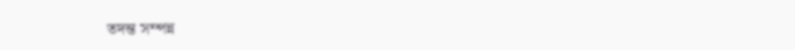তদন্ত সম্পন্ন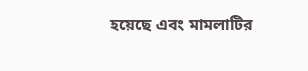হয়েছে এবং মামলাটির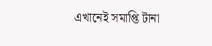এখানেই সমাপ্তি টানা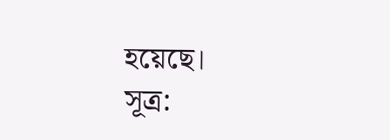হয়েছে।
সূত্র: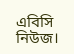এবিসি নিউজ।